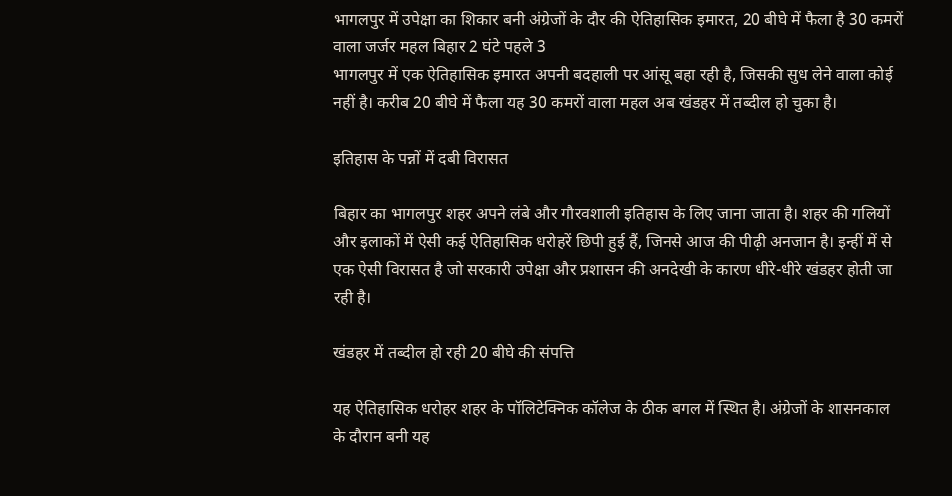भागलपुर में उपेक्षा का शिकार बनी अंग्रेजों के दौर की ऐतिहासिक इमारत, 20 बीघे में फैला है 30 कमरों वाला जर्जर महल बिहार 2 घंटे पहले 3
भागलपुर में एक ऐतिहासिक इमारत अपनी बदहाली पर आंसू बहा रही है, जिसकी सुध लेने वाला कोई नहीं है। करीब 20 बीघे में फैला यह 30 कमरों वाला महल अब खंडहर में तब्दील हो चुका है।

इतिहास के पन्नों में दबी विरासत

बिहार का भागलपुर शहर अपने लंबे और गौरवशाली इतिहास के लिए जाना जाता है। शहर की गलियों और इलाकों में ऐसी कई ऐतिहासिक धरोहरें छिपी हुई हैं, जिनसे आज की पीढ़ी अनजान है। इन्हीं में से एक ऐसी विरासत है जो सरकारी उपेक्षा और प्रशासन की अनदेखी के कारण धीरे-धीरे खंडहर होती जा रही है।

खंडहर में तब्दील हो रही 20 बीघे की संपत्ति

यह ऐतिहासिक धरोहर शहर के पॉलिटेक्निक कॉलेज के ठीक बगल में स्थित है। अंग्रेजों के शासनकाल के दौरान बनी यह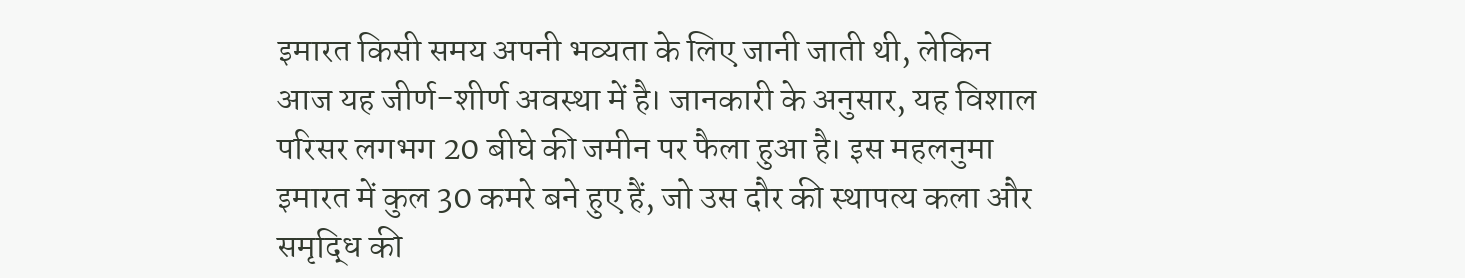इमारत किसी समय अपनी भव्यता के लिए जानी जाती थी, लेकिन आज यह जीर्ण-शीर्ण अवस्था में है। जानकारी के अनुसार, यह विशाल परिसर लगभग 20 बीघे की जमीन पर फैला हुआ है। इस महलनुमा इमारत में कुल 30 कमरे बने हुए हैं, जो उस दौर की स्थापत्य कला और समृद्धि की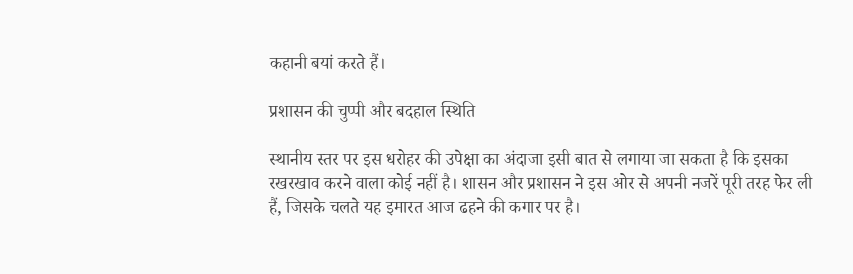कहानी बयां करते हैं।

प्रशासन की चुप्पी और बदहाल स्थिति

स्थानीय स्तर पर इस धरोहर की उपेक्षा का अंदाजा इसी बात से लगाया जा सकता है कि इसका रखरखाव करने वाला कोई नहीं है। शासन और प्रशासन ने इस ओर से अपनी नजरें पूरी तरह फेर ली हैं, जिसके चलते यह इमारत आज ढहने की कगार पर है।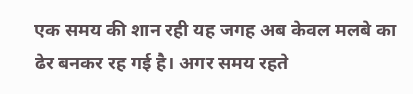एक समय की शान रही यह जगह अब केवल मलबे का ढेर बनकर रह गई है। अगर समय रहते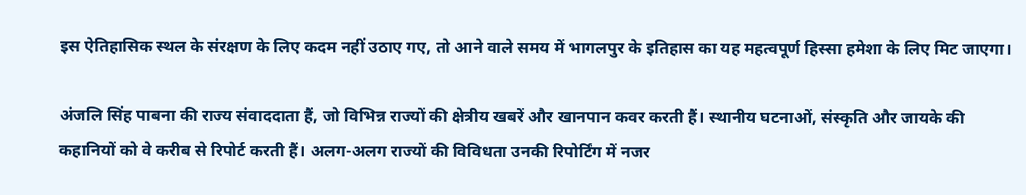इस ऐतिहासिक स्थल के संरक्षण के लिए कदम नहीं उठाए गए, तो आने वाले समय में भागलपुर के इतिहास का यह महत्वपूर्ण हिस्सा हमेशा के लिए मिट जाएगा।

अंजलि सिंह पाबना की राज्य संवाददाता हैं, जो विभिन्न राज्यों की क्षेत्रीय खबरें और खानपान कवर करती हैं। स्थानीय घटनाओं, संस्कृति और जायके की कहानियों को वे करीब से रिपोर्ट करती हैं। अलग-अलग राज्यों की विविधता उनकी रिपोर्टिंग में नजर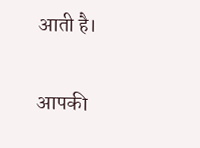आती है।

आपकी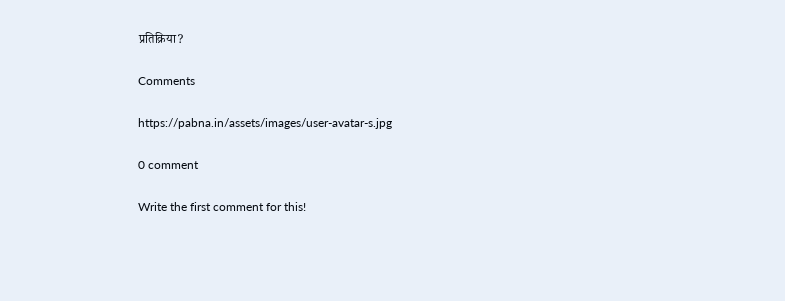प्रतिक्रिया?

Comments

https://pabna.in/assets/images/user-avatar-s.jpg

0 comment

Write the first comment for this!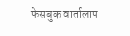फेसबुक वार्तालाप